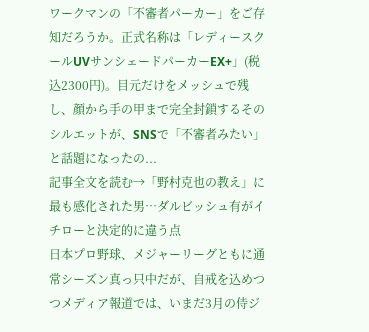ワークマンの「不審者パーカー」をご存知だろうか。正式名称は「レディースクールUVサンシェードパーカーEX+」(税込2300円)。目元だけをメッシュで残し、顔から手の甲まで完全封鎖するそのシルエットが、SNSで「不審者みたい」と話題になったの...
記事全文を読む→「野村克也の教え」に最も感化された男…ダルビッシュ有がイチローと決定的に違う点
日本プロ野球、メジャーリーグともに通常シーズン真っ只中だが、自戒を込めつつメディア報道では、いまだ3月の侍ジ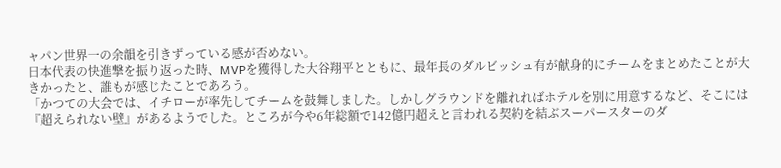ャパン世界一の余韻を引きずっている感が否めない。
日本代表の快進撃を振り返った時、MVPを獲得した大谷翔平とともに、最年長のダルビッシュ有が献身的にチームをまとめたことが大きかったと、誰もが感じたことであろう。
「かつての大会では、イチローが率先してチームを鼓舞しました。しかしグラウンドを離れればホテルを別に用意するなど、そこには『超えられない壁』があるようでした。ところが今や6年総額で142億円超えと言われる契約を結ぶスーパースターのダ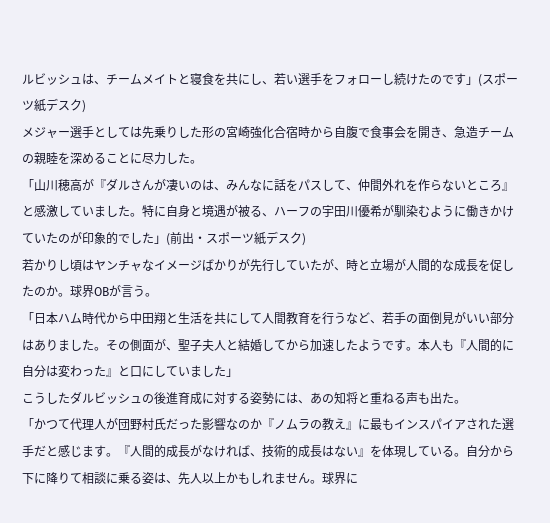ルビッシュは、チームメイトと寝食を共にし、若い選手をフォローし続けたのです」(スポーツ紙デスク)
メジャー選手としては先乗りした形の宮崎強化合宿時から自腹で食事会を開き、急造チームの親睦を深めることに尽力した。
「山川穂高が『ダルさんが凄いのは、みんなに話をパスして、仲間外れを作らないところ』と感激していました。特に自身と境遇が被る、ハーフの宇田川優希が馴染むように働きかけていたのが印象的でした」(前出・スポーツ紙デスク)
若かりし頃はヤンチャなイメージばかりが先行していたが、時と立場が人間的な成長を促したのか。球界OBが言う。
「日本ハム時代から中田翔と生活を共にして人間教育を行うなど、若手の面倒見がいい部分はありました。その側面が、聖子夫人と結婚してから加速したようです。本人も『人間的に自分は変わった』と口にしていました」
こうしたダルビッシュの後進育成に対する姿勢には、あの知将と重ねる声も出た。
「かつて代理人が団野村氏だった影響なのか『ノムラの教え』に最もインスパイアされた選手だと感じます。『人間的成長がなければ、技術的成長はない』を体現している。自分から下に降りて相談に乗る姿は、先人以上かもしれません。球界に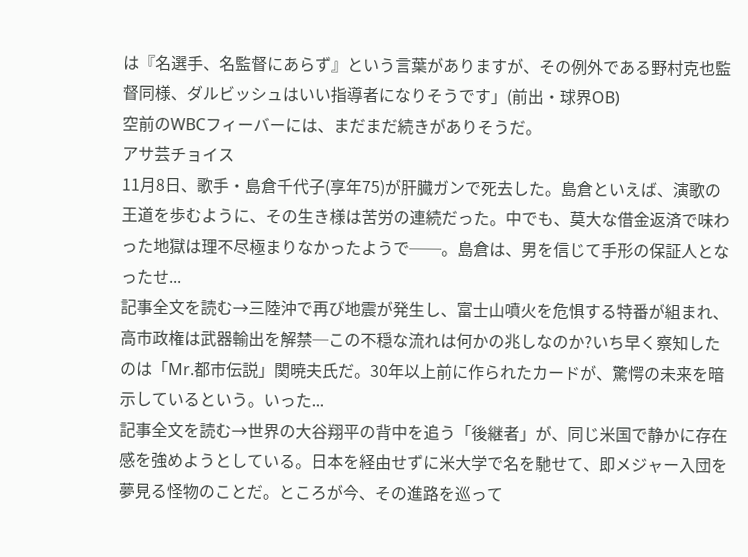は『名選手、名監督にあらず』という言葉がありますが、その例外である野村克也監督同様、ダルビッシュはいい指導者になりそうです」(前出・球界OB)
空前のWBCフィーバーには、まだまだ続きがありそうだ。
アサ芸チョイス
11月8日、歌手・島倉千代子(享年75)が肝臓ガンで死去した。島倉といえば、演歌の王道を歩むように、その生き様は苦労の連続だった。中でも、莫大な借金返済で味わった地獄は理不尽極まりなかったようで──。島倉は、男を信じて手形の保証人となったせ...
記事全文を読む→三陸沖で再び地震が発生し、富士山噴火を危惧する特番が組まれ、高市政権は武器輸出を解禁─この不穏な流れは何かの兆しなのか?いち早く察知したのは「Mr.都市伝説」関暁夫氏だ。30年以上前に作られたカードが、驚愕の未来を暗示しているという。いった...
記事全文を読む→世界の大谷翔平の背中を追う「後継者」が、同じ米国で静かに存在感を強めようとしている。日本を経由せずに米大学で名を馳せて、即メジャー入団を夢見る怪物のことだ。ところが今、その進路を巡って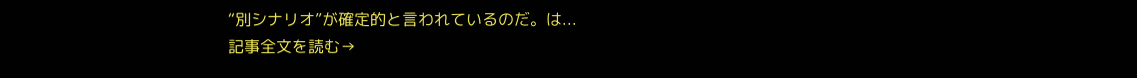“別シナリオ”が確定的と言われているのだ。は...
記事全文を読む→